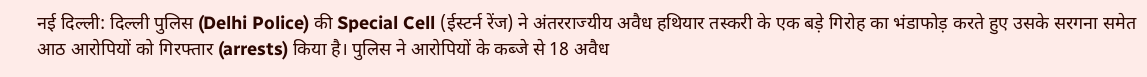नई दिल्ली: दिल्ली पुलिस (Delhi Police) की Special Cell (ईस्टर्न रेंज) ने अंतरराज्यीय अवैध हथियार तस्करी के एक बड़े गिरोह का भंडाफोड़ करते हुए उसके सरगना समेत आठ आरोपियों को गिरफ्तार (arrests) किया है। पुलिस ने आरोपियों के कब्जे से 18 अवैध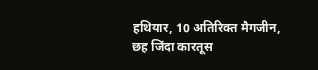हथियार, 10 अतिरिक्त मैगजीन, छह जिंदा कारतूस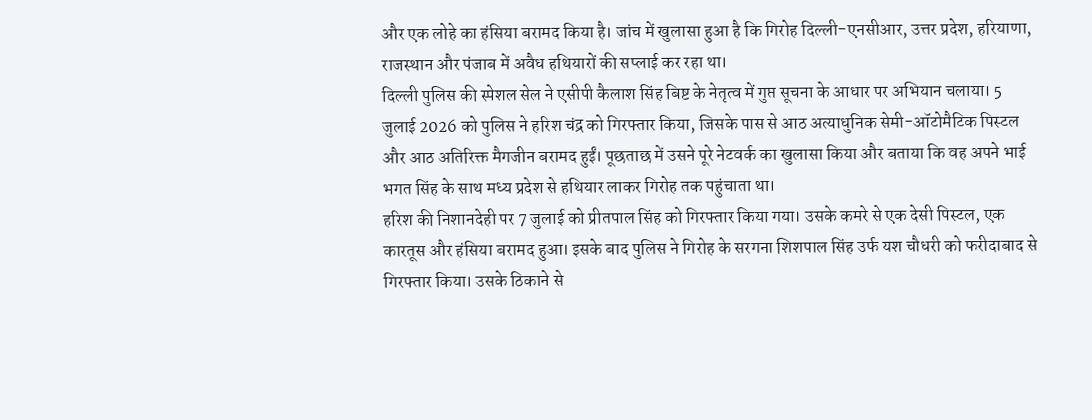और एक लोहे का हंसिया बरामद किया है। जांच में खुलासा हुआ है कि गिरोह दिल्ली-एनसीआर, उत्तर प्रदेश, हरियाणा, राजस्थान और पंजाब में अवैध हथियारों की सप्लाई कर रहा था।
दिल्ली पुलिस की स्पेशल सेल ने एसीपी कैलाश सिंह बिष्ट के नेतृत्व में गुप्त सूचना के आधार पर अभियान चलाया। 5 जुलाई 2026 को पुलिस ने हरिश चंद्र को गिरफ्तार किया, जिसके पास से आठ अत्याधुनिक सेमी-ऑटोमैटिक पिस्टल और आठ अतिरिक्त मैगजीन बरामद हुईं। पूछताछ में उसने पूरे नेटवर्क का खुलासा किया और बताया कि वह अपने भाई भगत सिंह के साथ मध्य प्रदेश से हथियार लाकर गिरोह तक पहुंचाता था।
हरिश की निशानदेही पर 7 जुलाई को प्रीतपाल सिंह को गिरफ्तार किया गया। उसके कमरे से एक देसी पिस्टल, एक कारतूस और हंसिया बरामद हुआ। इसके बाद पुलिस ने गिरोह के सरगना शिशपाल सिंह उर्फ यश चौधरी को फरीदाबाद से गिरफ्तार किया। उसके ठिकाने से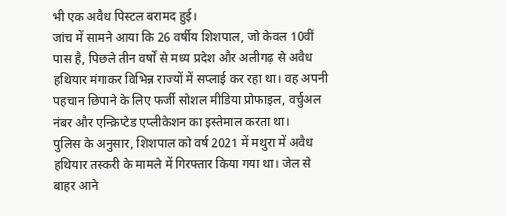भी एक अवैध पिस्टल बरामद हुई।
जांच में सामने आया कि 26 वर्षीय शिशपाल, जो केवल 10वीं पास है, पिछले तीन वर्षों से मध्य प्रदेश और अलीगढ़ से अवैध हथियार मंगाकर विभिन्न राज्यों में सप्लाई कर रहा था। वह अपनी पहचान छिपाने के लिए फर्जी सोशल मीडिया प्रोफाइल, वर्चुअल नंबर और एन्क्रिप्टेड एप्लीकेशन का इस्तेमाल करता था।
पुलिस के अनुसार, शिशपाल को वर्ष 2021 में मथुरा में अवैध हथियार तस्करी के मामले में गिरफ्तार किया गया था। जेल से बाहर आने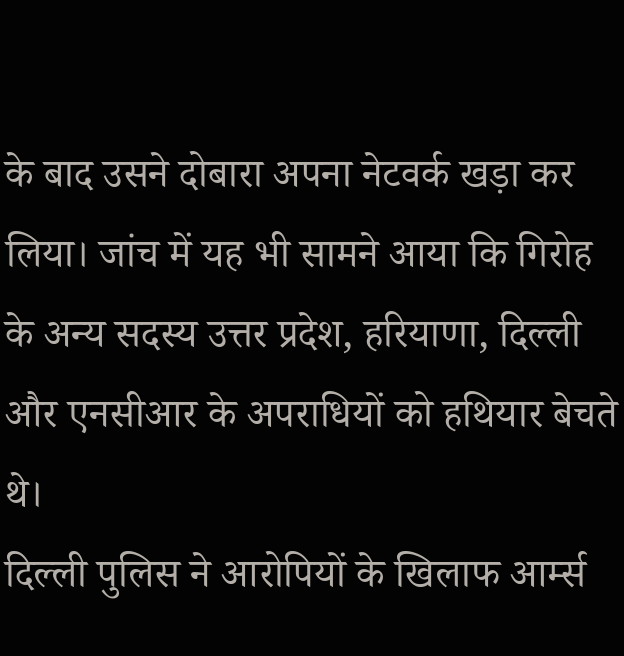के बाद उसने दोबारा अपना नेटवर्क खड़ा कर लिया। जांच में यह भी सामने आया कि गिरोह के अन्य सदस्य उत्तर प्रदेश, हरियाणा, दिल्ली और एनसीआर के अपराधियों को हथियार बेचते थे।
दिल्ली पुलिस ने आरोपियों के खिलाफ आर्म्स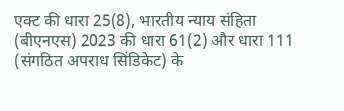एक्ट की धारा 25(8), भारतीय न्याय संहिता (बीएनएस) 2023 की धारा 61(2) और धारा 111 (संगठित अपराध सिंडिकेट) के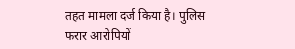तहत मामला दर्ज किया है। पुलिस फरार आरोपियों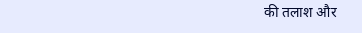की तलाश और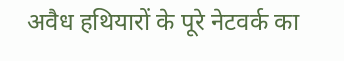अवैध हथियारों के पूरे नेटवर्क का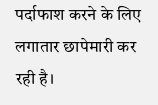पर्दाफाश करने के लिए लगातार छापेमारी कर रही है।